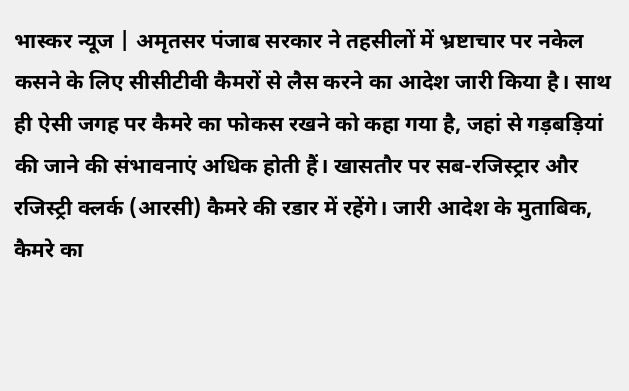भास्कर न्यूज | अमृतसर पंजाब सरकार ने तहसीलों में भ्रष्टाचार पर नकेल कसने के लिए सीसीटीवी कैमरों से लैस करने का आदेश जारी किया है। साथ ही ऐसी जगह पर कैमरे का फोकस रखने को कहा गया है, जहां से गड़बड़ियां की जाने की संभावनाएं अधिक होती हैं। खासतौर पर सब-रजिस्ट्रार और रजिस्ट्री क्लर्क (आरसी) कैमरे की रडार में रहेंगे। जारी आदेश के मुताबिक, कैमरे का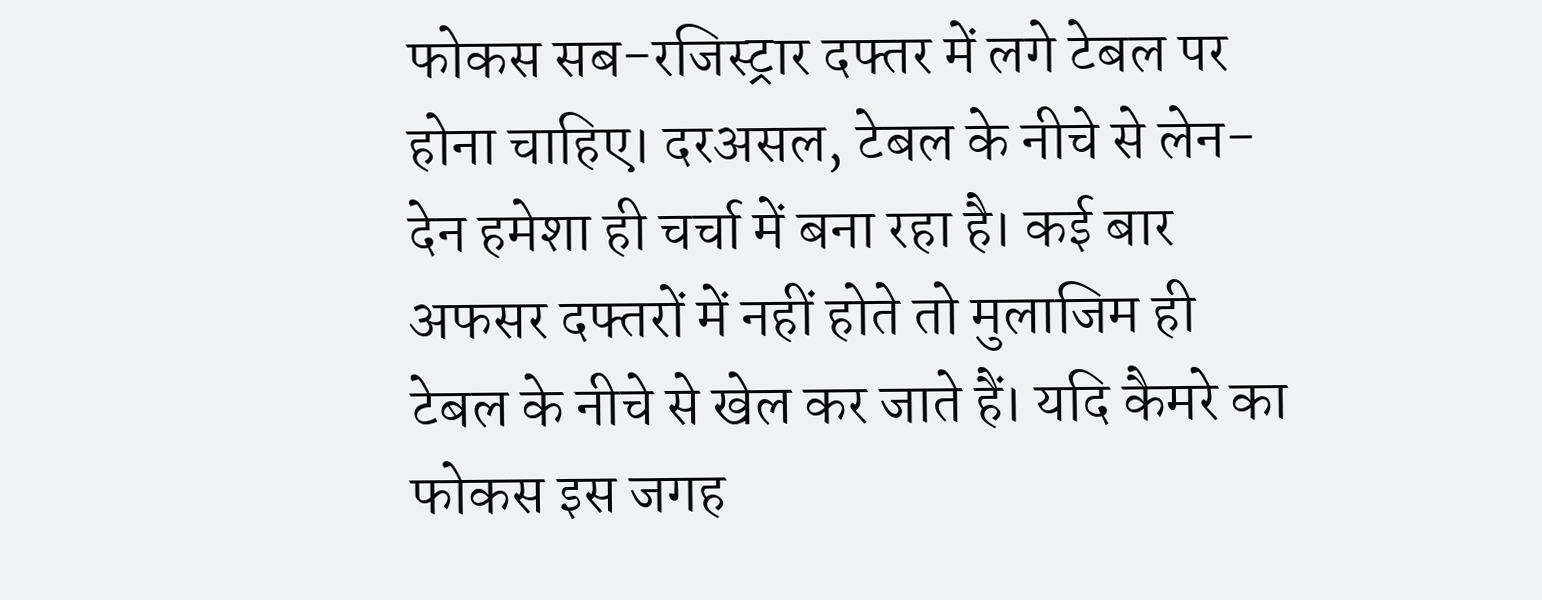फोकस सब-रजिस्ट्रार दफ्तर में लगे टेबल पर होना चाहिए। दरअसल, टेबल के नीचे से लेन-देन हमेशा ही चर्चा में बना रहा है। कई बार अफसर दफ्तरों में नहीं होते तो मुलाजिम ही टेबल के नीचे से खेल कर जाते हैं। यदि कैमरे का फोकस इस जगह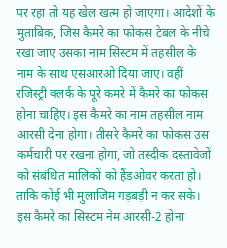पर रहा तो यह खेल खत्म हो जाएगा। आदेशों के मुताबिक, जिस कैमरे का फोकस टेबल के नीचे रखा जाए उसका नाम सिस्टम में तहसील के नाम के साथ एसआरओ दिया जाए। वहीं रजिस्ट्री क्लर्क के पूरे कमरे में कैमरे का फोकस होना चाहिए। इस कैमरे का नाम तहसील नाम आरसी देना होगा। तीसरे कैमरे का फोकस उस कर्मचारी पर रखना होगा, जो तस्दीक दस्तावेजों को संबंधित मालिकों को हैंडओवर करता हो। ताकि कोई भी मुलाजिम गड़बड़ी न कर सके। इस कैमरे का सिस्टम नेम आरसी-2 होना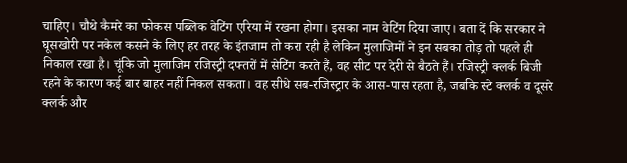चाहिए। चौथे कैमरे का फोकस पब्लिक वेटिंग एरिया में रखना होगा। इसका नाम वेटिंग दिया जाए। बता दें कि सरकार ने घूसखोरी पर नकेल कसने के लिए हर तरह के इंतजाम तो करा रही है लेकिन मुलाजिमों ने इन सबका तोड़ तो पहले ही निकाल रखा है। चूंकि जो मुलाजिम रजिस्ट्री दफ्तरों में सेटिंग करते हैं, वह सीट पर देरी से बैठते हैं। रजिस्ट्री क्लर्क बिजी रहने के कारण कई बार बाहर नहीं निकल सकता। वह सीधे सब-रजिस्ट्रार के आस-पास रहता है, जबकि स्टे क्लर्क व दूसरे क्लर्क और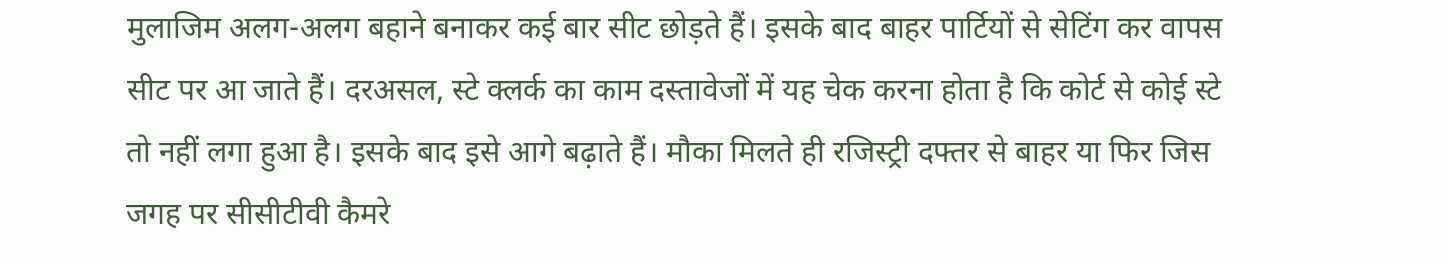मुलाजिम अलग-अलग बहाने बनाकर कई बार सीट छोड़ते हैं। इसके बाद बाहर पार्टियों से सेटिंग कर वापस सीट पर आ जाते हैं। दरअसल, स्टे क्लर्क का काम दस्तावेजों में यह चेक करना होता है कि कोर्ट से कोई स्टे तो नहीं लगा हुआ है। इसके बाद इसे आगे बढ़ाते हैं। मौका मिलते ही रजिस्ट्री दफ्तर से बाहर या फिर जिस जगह पर सीसीटीवी कैमरे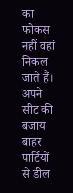का फोकस नहीं वहां निकल जाते हैं। अपने सीट की बजाय बाहर पार्टियों से डील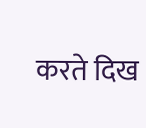करते दिख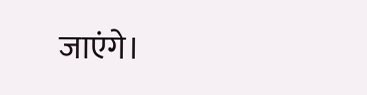जाएंगे।